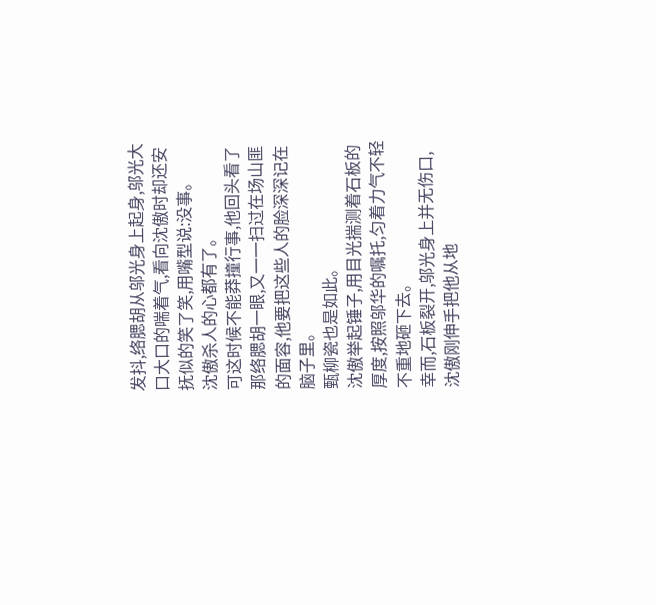发抖,络腮胡从邬光身上起身,邬光大口大口的喘着气,看向沈傲时却还安抚似的笑了笑,用嘴型说:没事。
沈傲杀人的心都有了。
可这时候不能莽撞行事,他回头看了那络腮胡一眼,又一一扫过在场山匪的面容,他要把这些人的脸深深记在脑子里。
甄柳瓷也是如此。
沈傲举起锤子,用目光揣测着石板的厚度,按照邬华的嘱托,匀着力气不轻不重地砸下去。
幸而,石板裂开,邬光身上并无伤口,沈傲刚伸手把他从地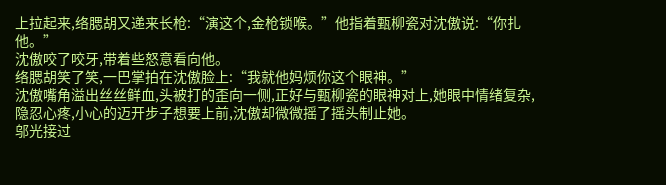上拉起来,络腮胡又递来长枪:“演这个,金枪锁喉。”他指着甄柳瓷对沈傲说:“你扎他。”
沈傲咬了咬牙,带着些怒意看向他。
络腮胡笑了笑,一巴掌拍在沈傲脸上:“我就他妈烦你这个眼神。”
沈傲嘴角溢出丝丝鲜血,头被打的歪向一侧,正好与甄柳瓷的眼神对上,她眼中情绪复杂,隐忍心疼,小心的迈开步子想要上前,沈傲却微微摇了摇头制止她。
邬光接过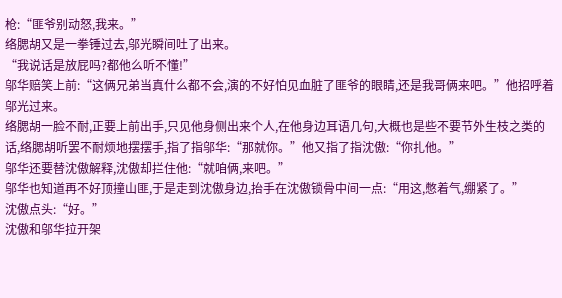枪:“匪爷别动怒,我来。”
络腮胡又是一拳锤过去,邬光瞬间吐了出来。
“我说话是放屁吗?都他么听不懂!”
邬华赔笑上前:“这俩兄弟当真什么都不会,演的不好怕见血脏了匪爷的眼睛,还是我哥俩来吧。”他招呼着邬光过来。
络腮胡一脸不耐,正要上前出手,只见他身侧出来个人,在他身边耳语几句,大概也是些不要节外生枝之类的话,络腮胡听罢不耐烦地摆摆手,指了指邬华:“那就你。”他又指了指沈傲:“你扎他。”
邬华还要替沈傲解释,沈傲却拦住他:“就咱俩,来吧。”
邬华也知道再不好顶撞山匪,于是走到沈傲身边,抬手在沈傲锁骨中间一点:“用这,憋着气,绷紧了。”
沈傲点头:“好。”
沈傲和邬华拉开架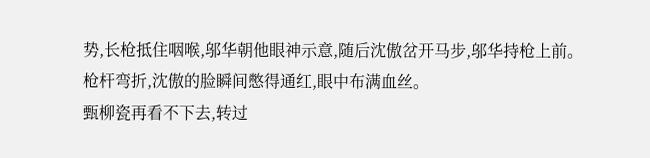势,长枪抵住咽喉,邬华朝他眼神示意,随后沈傲岔开马步,邬华持枪上前。
枪杆弯折,沈傲的脸瞬间憋得通红,眼中布满血丝。
甄柳瓷再看不下去,转过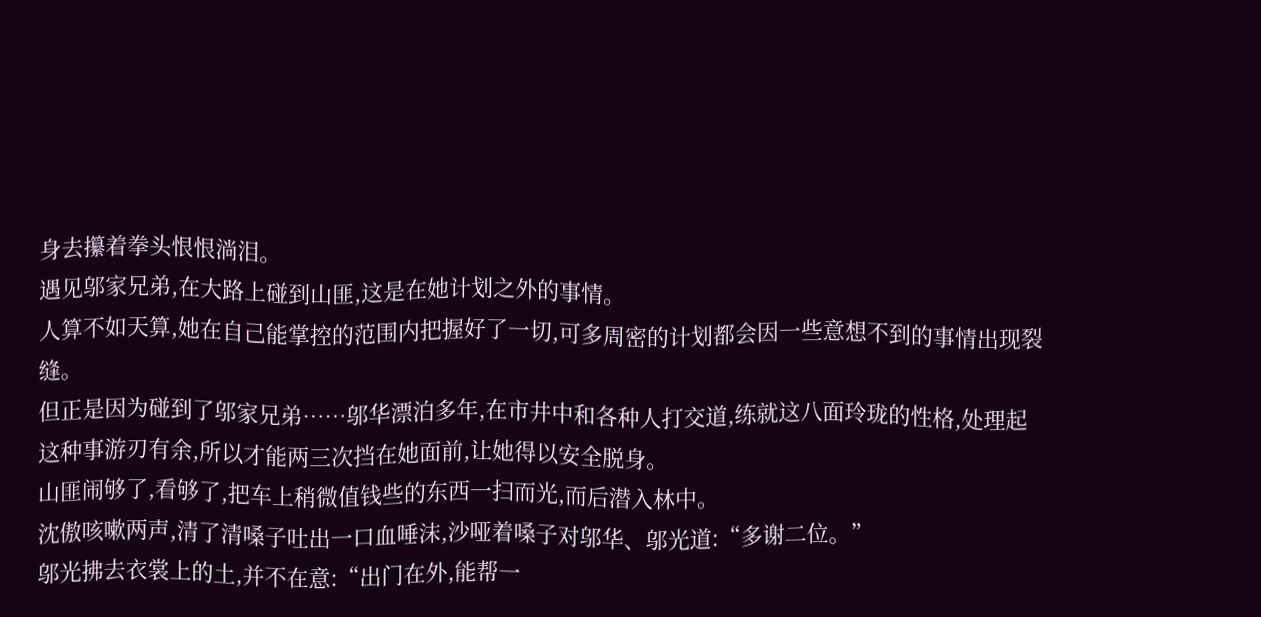身去攥着拳头恨恨淌泪。
遇见邬家兄弟,在大路上碰到山匪,这是在她计划之外的事情。
人算不如天算,她在自己能掌控的范围内把握好了一切,可多周密的计划都会因一些意想不到的事情出现裂缝。
但正是因为碰到了邬家兄弟……邬华漂泊多年,在市井中和各种人打交道,练就这八面玲珑的性格,处理起这种事游刃有余,所以才能两三次挡在她面前,让她得以安全脱身。
山匪闹够了,看够了,把车上稍微值钱些的东西一扫而光,而后潜入林中。
沈傲咳嗽两声,清了清嗓子吐出一口血唾沫,沙哑着嗓子对邬华、邬光道:“多谢二位。”
邬光拂去衣裳上的土,并不在意:“出门在外,能帮一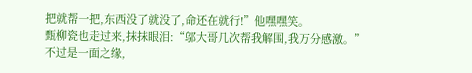把就帮一把,东西没了就没了,命还在就行!”他嘿嘿笑。
甄柳瓷也走过来,抹抹眼泪:“邬大哥几次帮我解围,我万分感激。”
不过是一面之缘,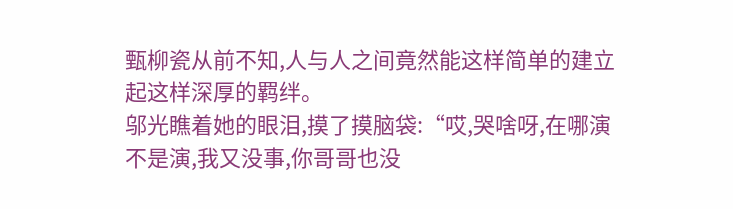甄柳瓷从前不知,人与人之间竟然能这样简单的建立起这样深厚的羁绊。
邬光瞧着她的眼泪,摸了摸脑袋:“哎,哭啥呀,在哪演不是演,我又没事,你哥哥也没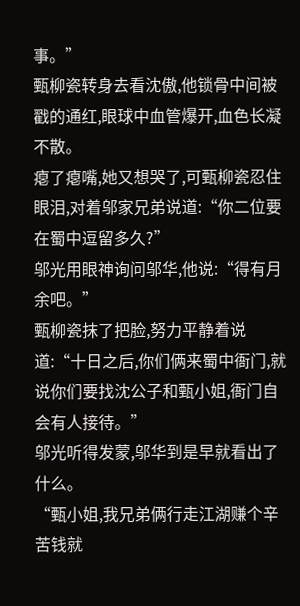事。”
甄柳瓷转身去看沈傲,他锁骨中间被戳的通红,眼球中血管爆开,血色长凝不散。
瘪了瘪嘴,她又想哭了,可甄柳瓷忍住眼泪,对着邬家兄弟说道:“你二位要在蜀中逗留多久?”
邬光用眼神询问邬华,他说:“得有月余吧。”
甄柳瓷抹了把脸,努力平静着说道:“十日之后,你们俩来蜀中衙门,就说你们要找沈公子和甄小姐,衙门自会有人接待。”
邬光听得发蒙,邬华到是早就看出了什么。
“甄小姐,我兄弟俩行走江湖赚个辛苦钱就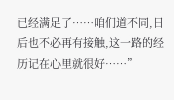已经满足了……咱们道不同,日后也不必再有接触,这一路的经历记在心里就很好……”